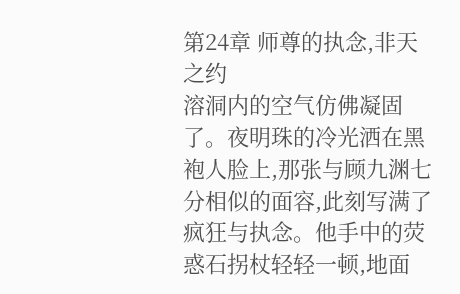第24章 师尊的执念,非天之约
溶洞内的空气仿佛凝固了。夜明珠的冷光洒在黑袍人脸上,那张与顾九渊七分相似的面容,此刻写满了疯狂与执念。他手中的荧惑石拐杖轻轻一顿,地面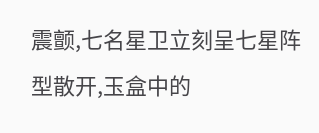震颤,七名星卫立刻呈七星阵型散开,玉盒中的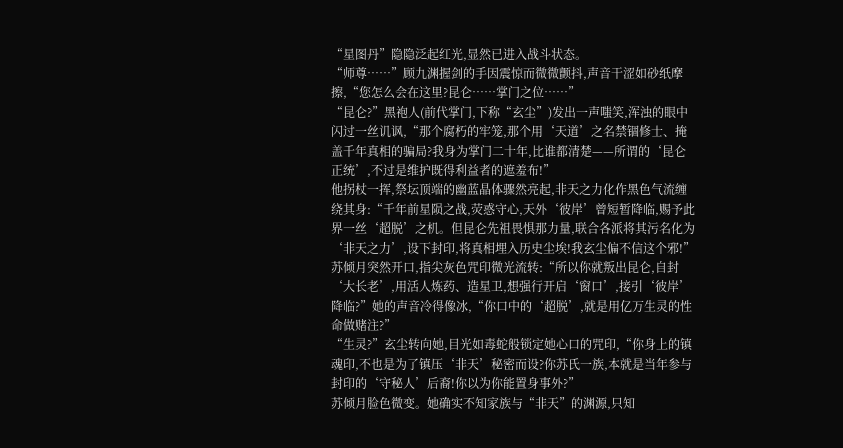“星图丹”隐隐泛起红光,显然已进入战斗状态。
“师尊……”顾九渊握剑的手因震惊而微微颤抖,声音干涩如砂纸摩擦,“您怎么会在这里?昆仑……掌门之位……”
“昆仑?”黑袍人(前代掌门,下称“玄尘”)发出一声嗤笑,浑浊的眼中闪过一丝讥讽,“那个腐朽的牢笼,那个用‘天道’之名禁锢修士、掩盖千年真相的骗局?我身为掌门二十年,比谁都清楚——所谓的‘昆仑正统’,不过是维护既得利益者的遮羞布!”
他拐杖一挥,祭坛顶端的幽蓝晶体骤然亮起,非天之力化作黑色气流缠绕其身:“千年前星陨之战,荧惑守心,天外‘彼岸’曾短暂降临,赐予此界一丝‘超脱’之机。但昆仑先祖畏惧那力量,联合各派将其污名化为‘非天之力’,设下封印,将真相埋入历史尘埃!我玄尘偏不信这个邪!”
苏倾月突然开口,指尖灰色咒印微光流转:“所以你就叛出昆仑,自封‘大长老’,用活人炼药、造星卫,想强行开启‘窗口’,接引‘彼岸’降临?”她的声音冷得像冰,“你口中的‘超脱’,就是用亿万生灵的性命做赌注?”
“生灵?”玄尘转向她,目光如毒蛇般锁定她心口的咒印,“你身上的镇魂印,不也是为了镇压‘非天’秘密而设?你苏氏一族,本就是当年参与封印的‘守秘人’后裔!你以为你能置身事外?”
苏倾月脸色微变。她确实不知家族与“非天”的渊源,只知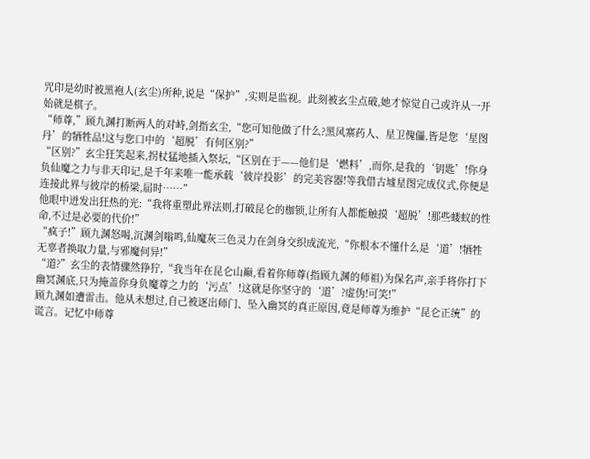咒印是幼时被黑袍人(玄尘)所种,说是“保护”,实则是监视。此刻被玄尘点破,她才惊觉自己或许从一开始就是棋子。
“师尊,”顾九渊打断两人的对峙,剑指玄尘,“您可知他做了什么?黑风寨药人、星卫傀儡,皆是您‘星图丹’的牺牲品!这与您口中的‘超脱’有何区别?”
“区别?”玄尘狂笑起来,拐杖猛地插入祭坛,“区别在于——他们是‘燃料’,而你,是我的‘钥匙’!你身负仙魔之力与非天印记,是千年来唯一能承载‘彼岸投影’的完美容器!等我借古墟星图完成仪式,你便是连接此界与彼岸的桥梁,届时……”
他眼中迸发出狂热的光:“我将重塑此界法则,打破昆仑的枷锁,让所有人都能触摸‘超脱’!那些蝼蚁的性命,不过是必要的代价!”
“疯子!”顾九渊怒喝,沉渊剑嗡鸣,仙魔灰三色灵力在剑身交织成流光,“你根本不懂什么是‘道’!牺牲无辜者换取力量,与邪魔何异!”
“道?”玄尘的表情骤然狰狞,“我当年在昆仑山巅,看着你师尊(指顾九渊的师祖)为保名声,亲手将你打下幽冥渊底,只为掩盖你身负魔尊之力的‘污点’!这就是你坚守的‘道’?虚伪!可笑!”
顾九渊如遭雷击。他从未想过,自己被逐出师门、坠入幽冥的真正原因,竟是师尊为维护“昆仑正统”的谎言。记忆中师尊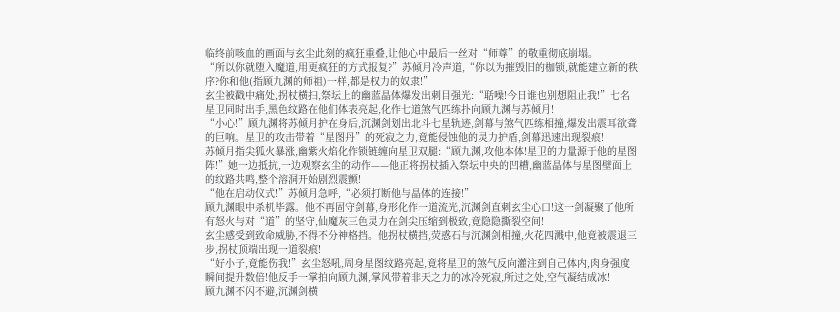临终前咳血的画面与玄尘此刻的疯狂重叠,让他心中最后一丝对“师尊”的敬重彻底崩塌。
“所以你就堕入魔道,用更疯狂的方式报复?”苏倾月冷声道,“你以为摧毁旧的枷锁,就能建立新的秩序?你和他(指顾九渊的师祖)一样,都是权力的奴隶!”
玄尘被戳中痛处,拐杖横扫,祭坛上的幽蓝晶体爆发出刺目强光:“聒噪!今日谁也别想阻止我!”七名星卫同时出手,黑色纹路在他们体表亮起,化作七道煞气匹练扑向顾九渊与苏倾月!
“小心!”顾九渊将苏倾月护在身后,沉渊剑划出北斗七星轨迹,剑幕与煞气匹练相撞,爆发出震耳欲聋的巨响。星卫的攻击带着“星图丹”的死寂之力,竟能侵蚀他的灵力护盾,剑幕迅速出现裂痕!
苏倾月指尖狐火暴涨,幽紫火焰化作锁链缠向星卫双腿:“顾九渊,攻他本体!星卫的力量源于他的星图阵!”她一边抵抗,一边观察玄尘的动作——他正将拐杖插入祭坛中央的凹槽,幽蓝晶体与星图壁面上的纹路共鸣,整个溶洞开始剧烈震颤!
“他在启动仪式!”苏倾月急呼,“必须打断他与晶体的连接!”
顾九渊眼中杀机毕露。他不再固守剑幕,身形化作一道流光,沉渊剑直刺玄尘心口!这一剑凝聚了他所有怒火与对“道”的坚守,仙魔灰三色灵力在剑尖压缩到极致,竟隐隐撕裂空间!
玄尘感受到致命威胁,不得不分神格挡。他拐杖横挡,荧惑石与沉渊剑相撞,火花四溅中,他竟被震退三步,拐杖顶端出现一道裂痕!
“好小子,竟能伤我!”玄尘怒吼,周身星图纹路亮起,竟将星卫的煞气反向灌注到自己体内,肉身强度瞬间提升数倍!他反手一掌拍向顾九渊,掌风带着非天之力的冰冷死寂,所过之处,空气凝结成冰!
顾九渊不闪不避,沉渊剑横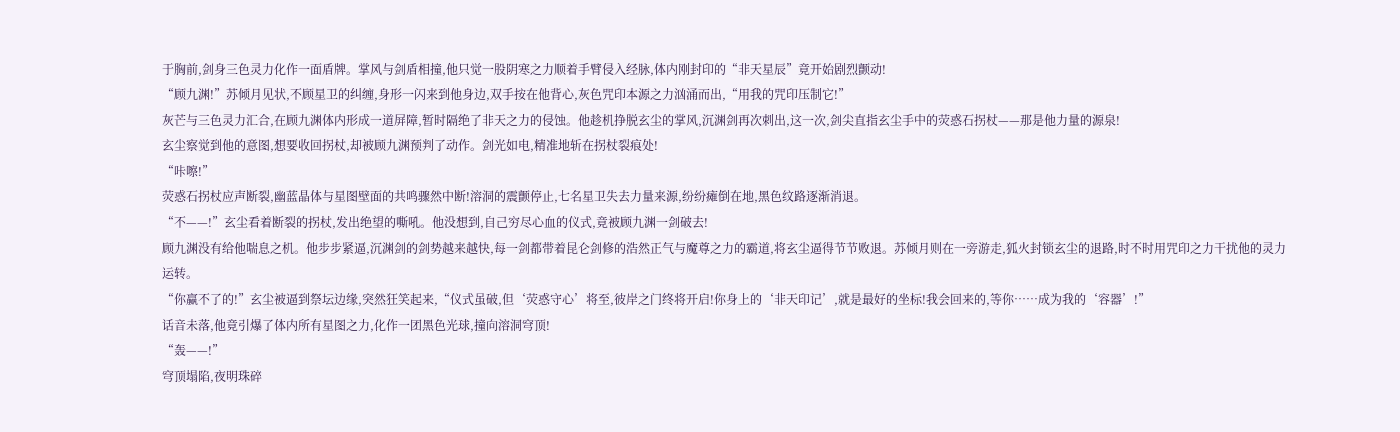于胸前,剑身三色灵力化作一面盾牌。掌风与剑盾相撞,他只觉一股阴寒之力顺着手臂侵入经脉,体内刚封印的“非天星辰”竟开始剧烈颤动!
“顾九渊!”苏倾月见状,不顾星卫的纠缠,身形一闪来到他身边,双手按在他背心,灰色咒印本源之力汹涌而出,“用我的咒印压制它!”
灰芒与三色灵力汇合,在顾九渊体内形成一道屏障,暂时隔绝了非天之力的侵蚀。他趁机挣脱玄尘的掌风,沉渊剑再次刺出,这一次,剑尖直指玄尘手中的荧惑石拐杖——那是他力量的源泉!
玄尘察觉到他的意图,想要收回拐杖,却被顾九渊预判了动作。剑光如电,精准地斩在拐杖裂痕处!
“咔嚓!”
荧惑石拐杖应声断裂,幽蓝晶体与星图壁面的共鸣骤然中断!溶洞的震颤停止,七名星卫失去力量来源,纷纷瘫倒在地,黑色纹路逐渐消退。
“不——!”玄尘看着断裂的拐杖,发出绝望的嘶吼。他没想到,自己穷尽心血的仪式,竟被顾九渊一剑破去!
顾九渊没有给他喘息之机。他步步紧逼,沉渊剑的剑势越来越快,每一剑都带着昆仑剑修的浩然正气与魔尊之力的霸道,将玄尘逼得节节败退。苏倾月则在一旁游走,狐火封锁玄尘的退路,时不时用咒印之力干扰他的灵力运转。
“你赢不了的!”玄尘被逼到祭坛边缘,突然狂笑起来,“仪式虽破,但‘荧惑守心’将至,彼岸之门终将开启!你身上的‘非天印记’,就是最好的坐标!我会回来的,等你……成为我的‘容器’!”
话音未落,他竟引爆了体内所有星图之力,化作一团黑色光球,撞向溶洞穹顶!
“轰——!”
穹顶塌陷,夜明珠碎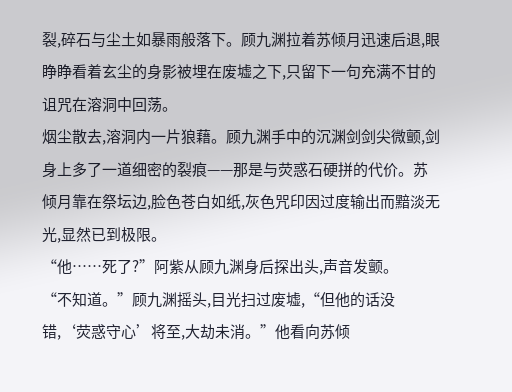裂,碎石与尘土如暴雨般落下。顾九渊拉着苏倾月迅速后退,眼睁睁看着玄尘的身影被埋在废墟之下,只留下一句充满不甘的诅咒在溶洞中回荡。
烟尘散去,溶洞内一片狼藉。顾九渊手中的沉渊剑剑尖微颤,剑身上多了一道细密的裂痕——那是与荧惑石硬拼的代价。苏倾月靠在祭坛边,脸色苍白如纸,灰色咒印因过度输出而黯淡无光,显然已到极限。
“他……死了?”阿紫从顾九渊身后探出头,声音发颤。
“不知道。”顾九渊摇头,目光扫过废墟,“但他的话没错,‘荧惑守心’将至,大劫未消。”他看向苏倾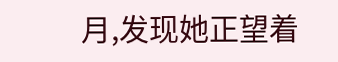月,发现她正望着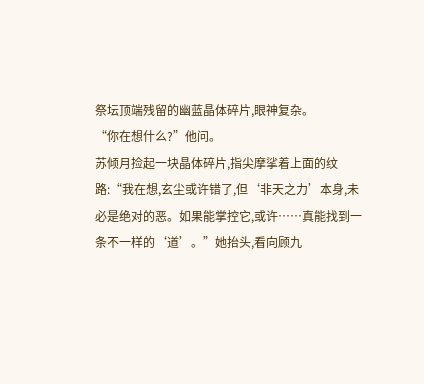祭坛顶端残留的幽蓝晶体碎片,眼神复杂。
“你在想什么?”他问。
苏倾月捡起一块晶体碎片,指尖摩挲着上面的纹路:“我在想,玄尘或许错了,但‘非天之力’本身,未必是绝对的恶。如果能掌控它,或许……真能找到一条不一样的‘道’。”她抬头,看向顾九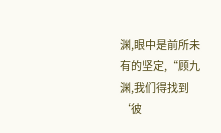渊,眼中是前所未有的坚定,“顾九渊,我们得找到‘彼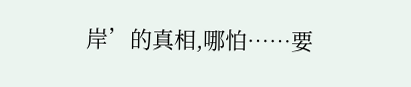岸’的真相,哪怕……要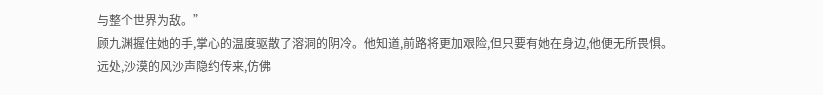与整个世界为敌。”
顾九渊握住她的手,掌心的温度驱散了溶洞的阴冷。他知道,前路将更加艰险,但只要有她在身边,他便无所畏惧。
远处,沙漠的风沙声隐约传来,仿佛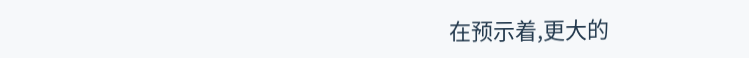在预示着,更大的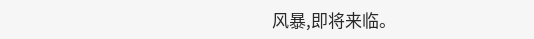风暴,即将来临。